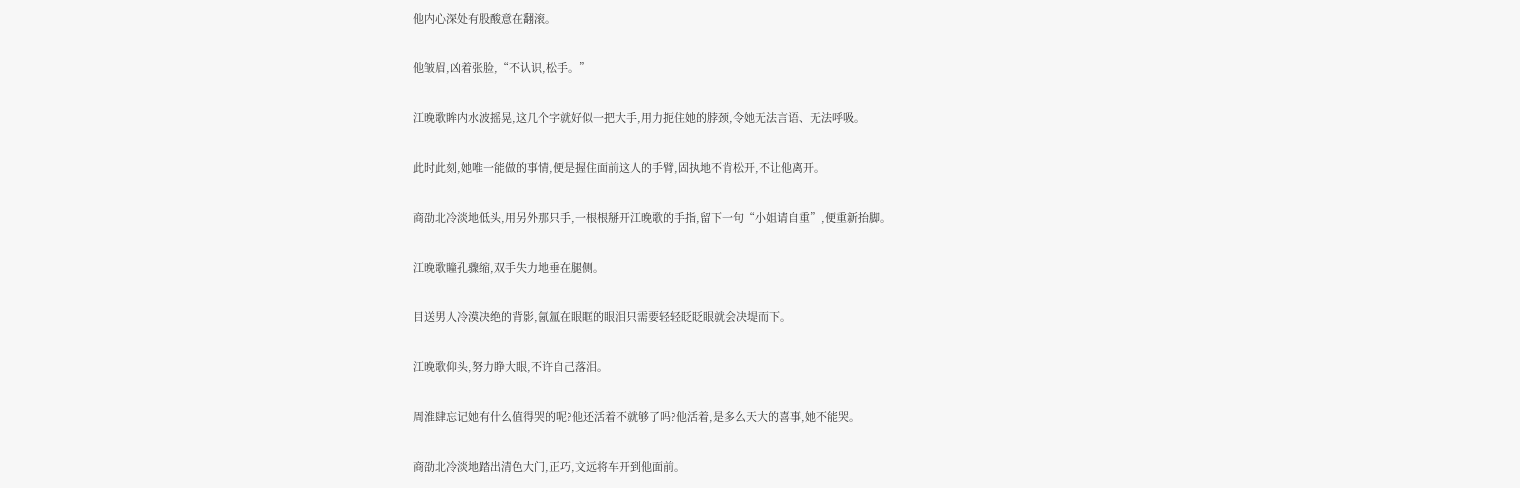他内心深处有股酸意在翻滚。

他皱眉,凶着张脸,“不认识,松手。”

江晚歌眸内水波摇晃,这几个字就好似一把大手,用力扼住她的脖颈,令她无法言语、无法呼吸。

此时此刻,她唯一能做的事情,便是握住面前这人的手臂,固执地不肯松开,不让他离开。

商劭北冷淡地低头,用另外那只手,一根根掰开江晚歌的手指,留下一句“小姐请自重”,便重新抬脚。

江晚歌瞳孔骤缩,双手失力地垂在腿侧。

目送男人冷漠决绝的背影,氤氲在眼眶的眼泪只需要轻轻眨眨眼就会决堤而下。

江晚歌仰头,努力睁大眼,不许自己落泪。

周淮肆忘记她有什么值得哭的呢?他还活着不就够了吗?他活着,是多么天大的喜事,她不能哭。

商劭北冷淡地踏出清色大门,正巧,文远将车开到他面前。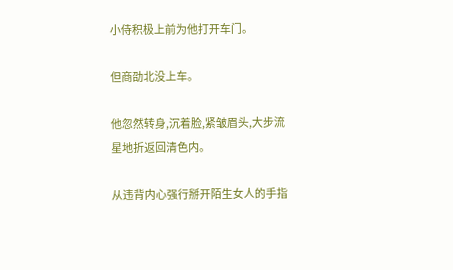小侍积极上前为他打开车门。

但商劭北没上车。

他忽然转身,沉着脸,紧皱眉头,大步流星地折返回清色内。

从违背内心强行掰开陌生女人的手指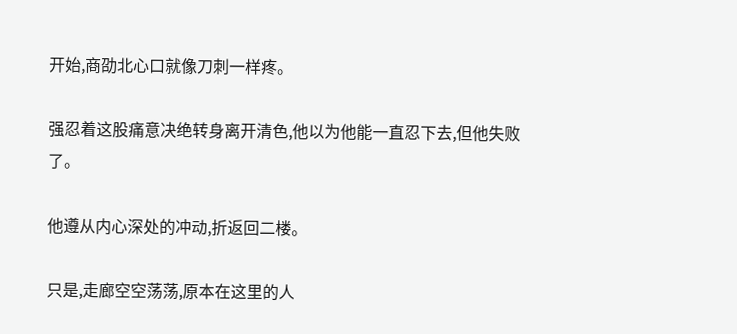开始,商劭北心口就像刀刺一样疼。

强忍着这股痛意决绝转身离开清色,他以为他能一直忍下去,但他失败了。

他遵从内心深处的冲动,折返回二楼。

只是,走廊空空荡荡,原本在这里的人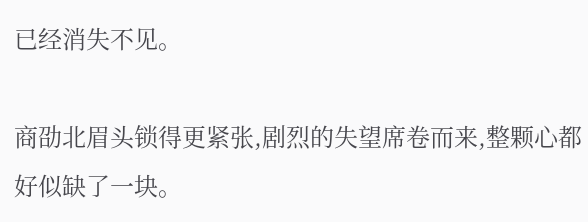已经消失不见。

商劭北眉头锁得更紧张,剧烈的失望席卷而来,整颗心都好似缺了一块。